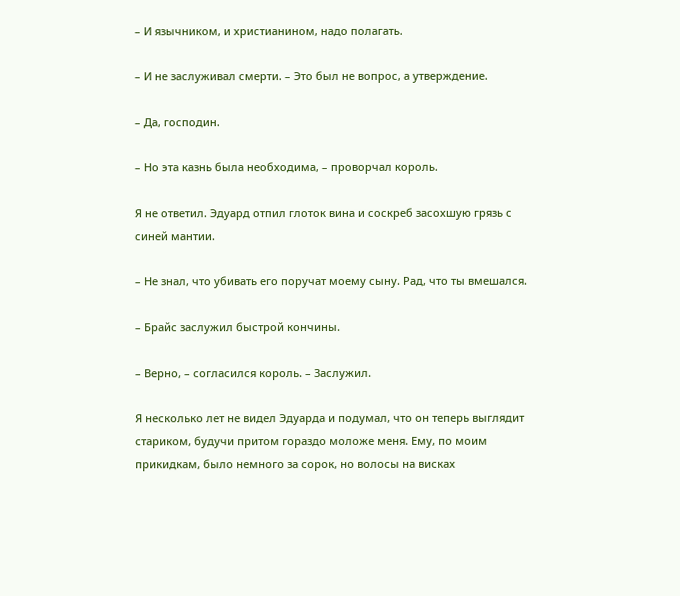– И язычником, и христианином, надо полагать.

– И не заслуживал смерти. – Это был не вопрос, а утверждение.

– Да, господин.

– Но эта казнь была необходима, – проворчал король.

Я не ответил. Эдуард отпил глоток вина и соскреб засохшую грязь с синей мантии.

– Не знал, что убивать его поручат моему сыну. Рад, что ты вмешался.

– Брайс заслужил быстрой кончины.

– Верно, – согласился король. – Заслужил.

Я несколько лет не видел Эдуарда и подумал, что он теперь выглядит стариком, будучи притом гораздо моложе меня. Ему, по моим прикидкам, было немного за сорок, но волосы на висках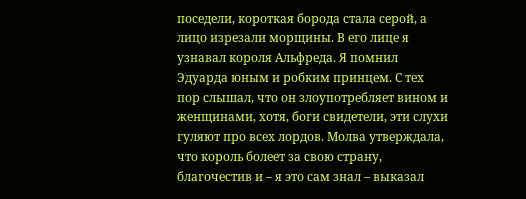поседели, короткая борода стала серой, а лицо изрезали морщины. В его лице я узнавал короля Альфреда. Я помнил Эдуарда юным и робким принцем. С тех пор слышал, что он злоупотребляет вином и женщинами, хотя, боги свидетели, эти слухи гуляют про всех лордов. Молва утверждала, что король болеет за свою страну, благочестив и – я это сам знал – выказал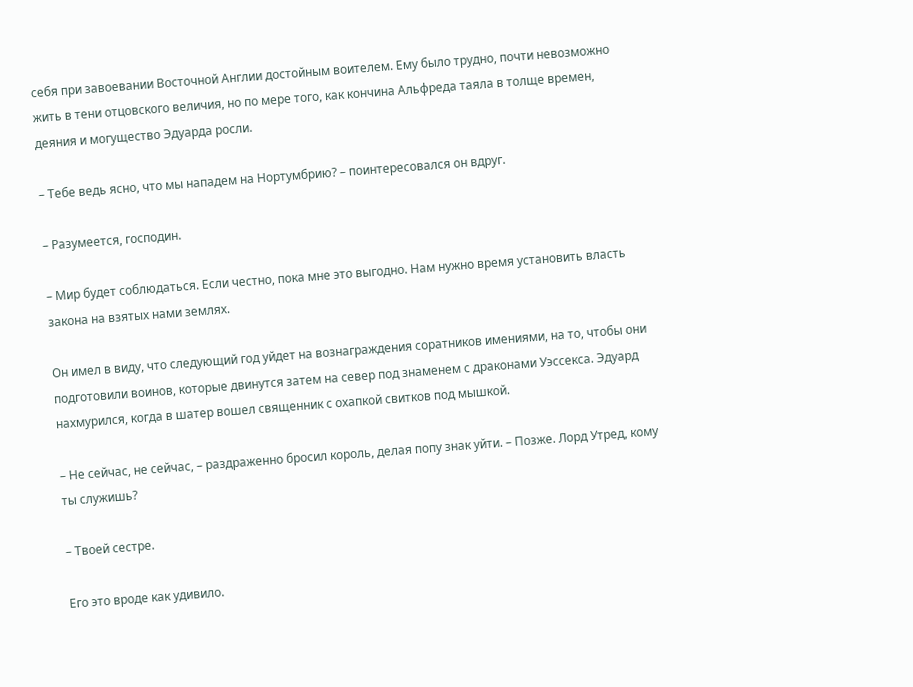себя при завоевании Восточной Англии достойным воителем. Ему было трудно, почти невозможно жить в тени отцовского величия, но по мере того, как кончина Альфреда таяла в толще времен, деяния и могущество Эдуарда росли.

– Тебе ведь ясно, что мы нападем на Нортумбрию? – поинтересовался он вдруг.

– Разумеется, господин.

– Мир будет соблюдаться. Если честно, пока мне это выгодно. Нам нужно время установить власть закона на взятых нами землях.

Он имел в виду, что следующий год уйдет на вознаграждения соратников имениями, на то, чтобы они подготовили воинов, которые двинутся затем на север под знаменем с драконами Уэссекса. Эдуард нахмурился, когда в шатер вошел священник с охапкой свитков под мышкой.

– Не сейчас, не сейчас, – раздраженно бросил король, делая попу знак уйти. – Позже. Лорд Утред, кому ты служишь?

– Твоей сестре.

Его это вроде как удивило.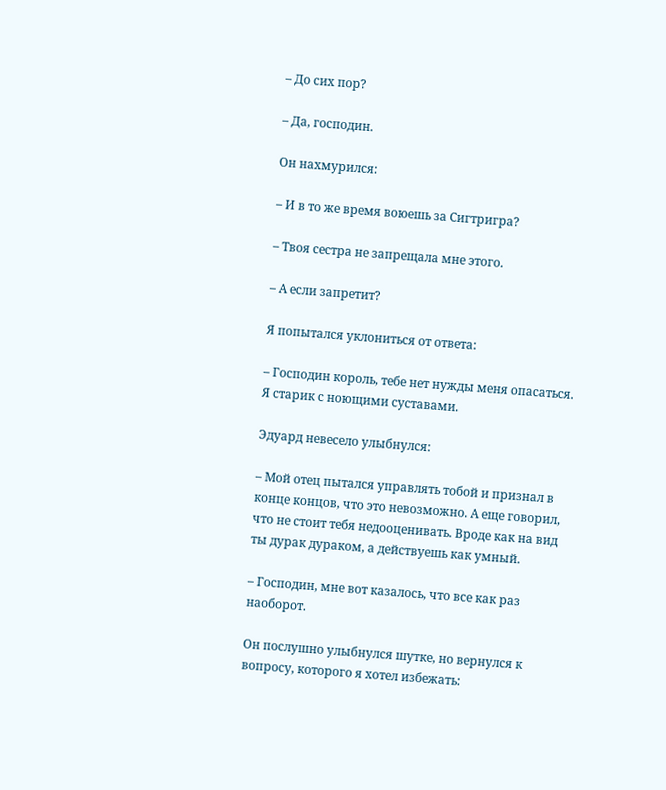– До сих пор?

– Да, господин.

Он нахмурился:

– И в то же время воюешь за Сигтригра?

– Твоя сестра не запрещала мне этого.

– А если запретит?

Я попытался уклониться от ответа:

– Господин король, тебе нет нужды меня опасаться. Я старик с ноющими суставами.

Эдуард невесело улыбнулся:

– Мой отец пытался управлять тобой и признал в конце концов, что это невозможно. А еще говорил, что не стоит тебя недооценивать. Вроде как на вид ты дурак дураком, а действуешь как умный.

– Господин, мне вот казалось, что все как раз наоборот.

Он послушно улыбнулся шутке, но вернулся к вопросу, которого я хотел избежать: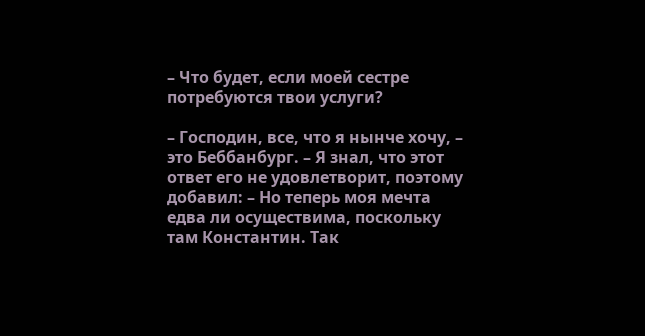– Что будет, если моей сестре потребуются твои услуги?

– Господин, все, что я нынче хочу, – это Беббанбург. – Я знал, что этот ответ его не удовлетворит, поэтому добавил: – Но теперь моя мечта едва ли осуществима, поскольку там Константин. Так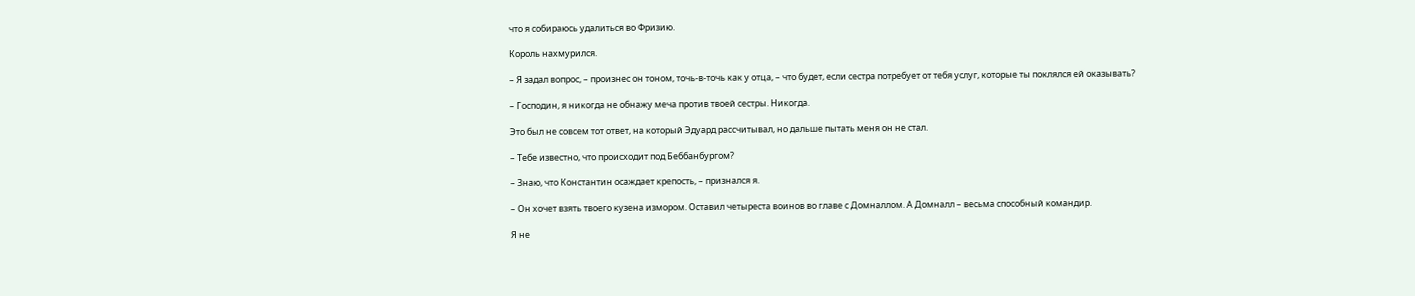что я собираюсь удалиться во Фризию.

Король нахмурился.

– Я задал вопрос, – произнес он тоном, точь-в-точь как у отца, – что будет, если сестра потребует от тебя услуг, которые ты поклялся ей оказывать?

– Господин, я никогда не обнажу меча против твоей сестры. Никогда.

Это был не совсем тот ответ, на который Эдуард рассчитывал, но дальше пытать меня он не стал.

– Тебе известно, что происходит под Беббанбургом?

– Знаю, что Константин осаждает крепость, – признался я.

– Он хочет взять твоего кузена измором. Оставил четыреста воинов во главе с Домналлом. А Домналл – весьма способный командир.

Я не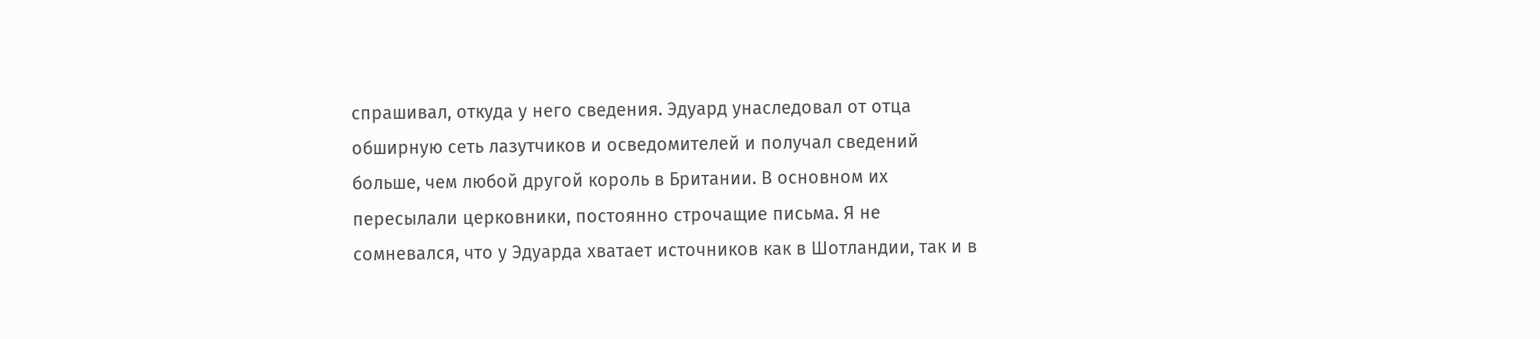спрашивал, откуда у него сведения. Эдуард унаследовал от отца обширную сеть лазутчиков и осведомителей и получал сведений больше, чем любой другой король в Британии. В основном их пересылали церковники, постоянно строчащие письма. Я не сомневался, что у Эдуарда хватает источников как в Шотландии, так и в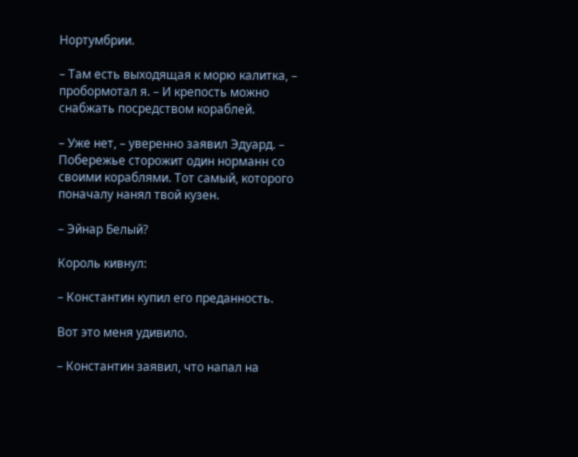Нортумбрии.

– Там есть выходящая к морю калитка, – пробормотал я. – И крепость можно снабжать посредством кораблей.

– Уже нет, – уверенно заявил Эдуард. – Побережье сторожит один норманн со своими кораблями. Тот самый, которого поначалу нанял твой кузен.

– Эйнар Белый?

Король кивнул:

– Константин купил его преданность.

Вот это меня удивило.

– Константин заявил, что напал на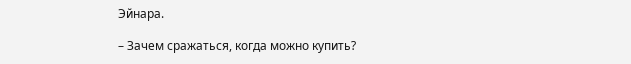Эйнара.

– Зачем сражаться, когда можно купить?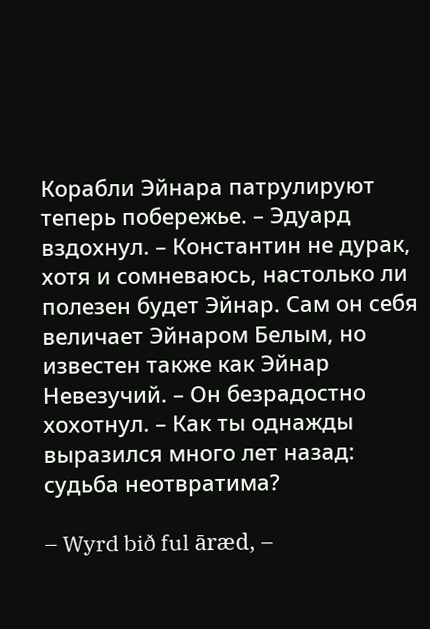Корабли Эйнара патрулируют теперь побережье. – Эдуард вздохнул. – Константин не дурак, хотя и сомневаюсь, настолько ли полезен будет Эйнар. Сам он себя величает Эйнаром Белым, но известен также как Эйнар Невезучий. – Он безрадостно хохотнул. – Как ты однажды выразился много лет назад: судьба неотвратима?

– Wyrd bið ful āræd, –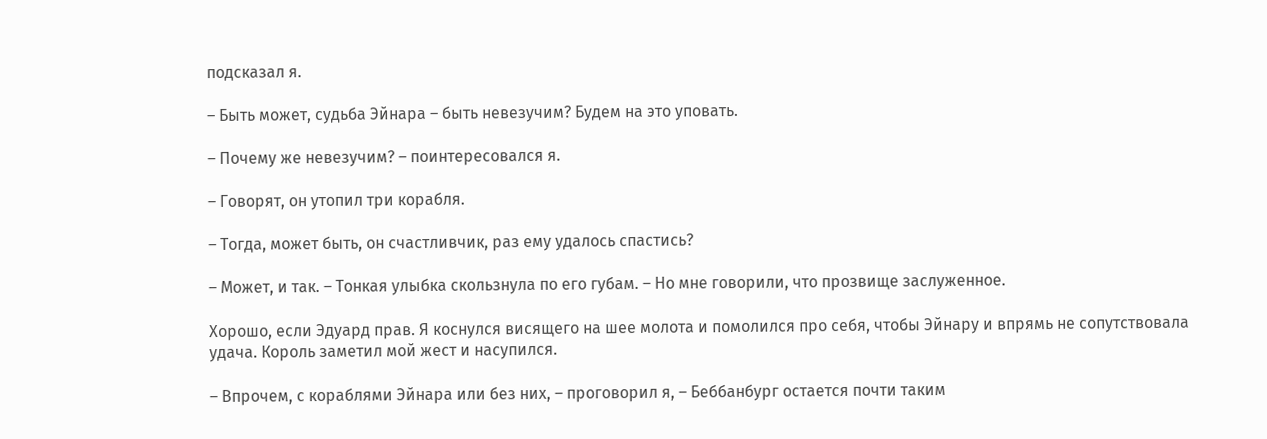подсказал я.

– Быть может, судьба Эйнара – быть невезучим? Будем на это уповать.

– Почему же невезучим? – поинтересовался я.

– Говорят, он утопил три корабля.

– Тогда, может быть, он счастливчик, раз ему удалось спастись?

– Может, и так. – Тонкая улыбка скользнула по его губам. – Но мне говорили, что прозвище заслуженное.

Хорошо, если Эдуард прав. Я коснулся висящего на шее молота и помолился про себя, чтобы Эйнару и впрямь не сопутствовала удача. Король заметил мой жест и насупился.

– Впрочем, с кораблями Эйнара или без них, – проговорил я, – Беббанбург остается почти таким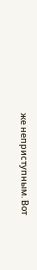же неприступным. Вот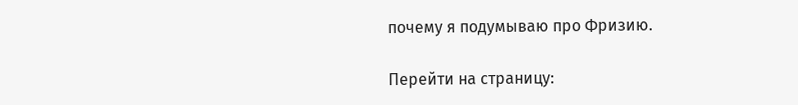почему я подумываю про Фризию.

Перейти на страницу: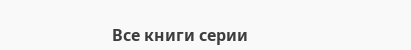Все книги серии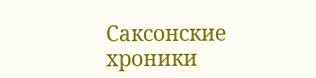Саксонские хроники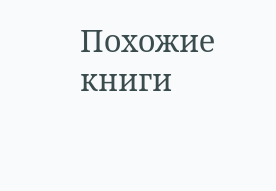Похожие книги